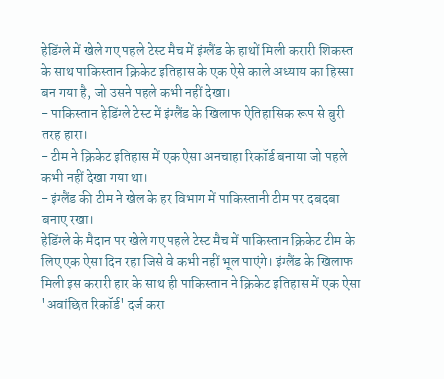हेडिंग्ले में खेले गए पहले टेस्ट मैच में इंग्लैंड के हाथों मिली करारी शिकस्त के साथ पाकिस्तान क्रिकेट इतिहास के एक ऐसे काले अध्याय का हिस्सा बन गया है, जो उसने पहले कभी नहीं देखा।
- पाकिस्तान हेडिंग्ले टेस्ट में इंग्लैंड के खिलाफ ऐतिहासिक रूप से बुरी तरह हारा।
- टीम ने क्रिकेट इतिहास में एक ऐसा अनचाहा रिकॉर्ड बनाया जो पहले कभी नहीं देखा गया था।
- इंग्लैंड की टीम ने खेल के हर विभाग में पाकिस्तानी टीम पर दबदबा बनाए रखा।
हेडिंग्ले के मैदान पर खेले गए पहले टेस्ट मैच में पाकिस्तान क्रिकेट टीम के लिए एक ऐसा दिन रहा जिसे वे कभी नहीं भूल पाएंगे। इंग्लैंड के खिलाफ मिली इस करारी हार के साथ ही पाकिस्तान ने क्रिकेट इतिहास में एक ऐसा 'अवांछित रिकॉर्ड' दर्ज करा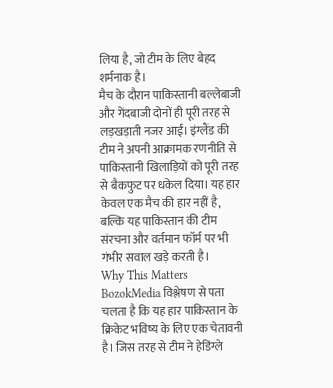लिया है, जो टीम के लिए बेहद शर्मनाक है।
मैच के दौरान पाकिस्तानी बल्लेबाजी और गेंदबाजी दोनों ही पूरी तरह से लड़खड़ाती नजर आईं। इंग्लैंड की टीम ने अपनी आक्रामक रणनीति से पाकिस्तानी खिलाड़ियों को पूरी तरह से बैकफुट पर धकेल दिया। यह हार केवल एक मैच की हार नहीं है, बल्कि यह पाकिस्तान की टीम संरचना और वर्तमान फॉर्म पर भी गंभीर सवाल खड़े करती है।
Why This Matters
BozokMedia विश्लेषण से पता चलता है कि यह हार पाकिस्तान के क्रिकेट भविष्य के लिए एक चेतावनी है। जिस तरह से टीम ने हेडिंग्ले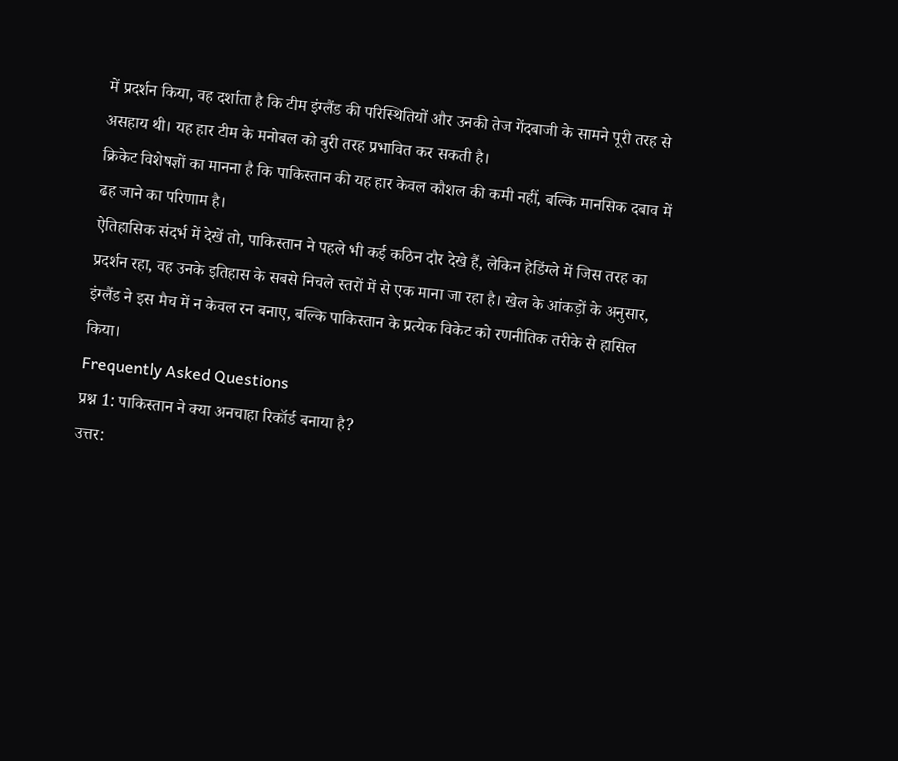में प्रदर्शन किया, वह दर्शाता है कि टीम इंग्लैंड की परिस्थितियों और उनकी तेज गेंदबाजी के सामने पूरी तरह से असहाय थी। यह हार टीम के मनोबल को बुरी तरह प्रभावित कर सकती है।
क्रिकेट विशेषज्ञों का मानना है कि पाकिस्तान की यह हार केवल कौशल की कमी नहीं, बल्कि मानसिक दबाव में ढह जाने का परिणाम है।
ऐतिहासिक संदर्भ में देखें तो, पाकिस्तान ने पहले भी कई कठिन दौर देखे हैं, लेकिन हेडिंग्ले में जिस तरह का प्रदर्शन रहा, वह उनके इतिहास के सबसे निचले स्तरों में से एक माना जा रहा है। खेल के आंकड़ों के अनुसार, इंग्लैंड ने इस मैच में न केवल रन बनाए, बल्कि पाकिस्तान के प्रत्येक विकेट को रणनीतिक तरीके से हासिल किया।
Frequently Asked Questions
प्रश्न 1: पाकिस्तान ने क्या अनचाहा रिकॉर्ड बनाया है?
उत्तर: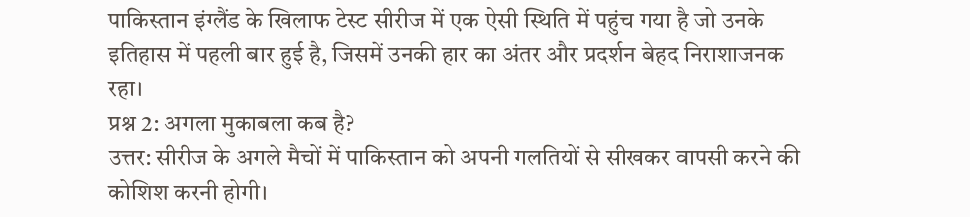पाकिस्तान इंग्लैंड के खिलाफ टेस्ट सीरीज में एक ऐसी स्थिति में पहुंच गया है जो उनके इतिहास में पहली बार हुई है, जिसमें उनकी हार का अंतर और प्रदर्शन बेहद निराशाजनक रहा।
प्रश्न 2: अगला मुकाबला कब है?
उत्तर: सीरीज के अगले मैचों में पाकिस्तान को अपनी गलतियों से सीखकर वापसी करने की कोशिश करनी होगी।